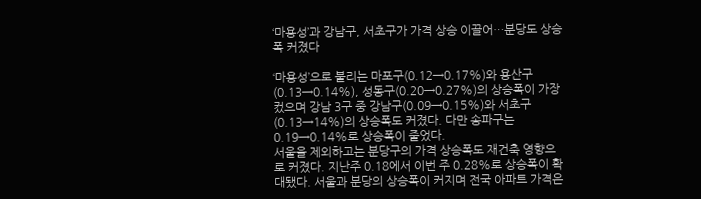‘마용성’과 강남구, 서초구가 가격 상승 이끌어…분당도 상승폭 커졌다

‘마용성’으로 불리는 마포구(0.12→0.17%)와 용산구(0.13→0.14%), 성동구(0.20→0.27%)의 상승폭이 가장 컸으며 강남 3구 중 강남구(0.09→0.15%)와 서초구(0.13→14%)의 상승폭도 커졌다. 다만 송파구는 0.19→0.14%로 상승폭이 줄었다.
서울을 제외하고는 분당구의 가격 상승폭도 재건축 영향으로 커졌다. 지난주 0.18에서 이번 주 0.28%로 상승폭이 확대됐다. 서울과 분당의 상승폭이 커지며 전국 아파트 가격은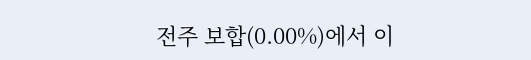전주 보합(0.00%)에서 이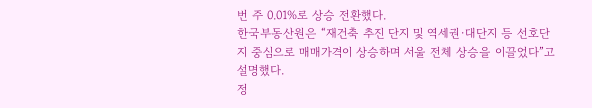번 주 0.01%로 상승 전환했다.
한국부동산원은 “재건축 추진 단지 및 역세권·대단지 등 선호단지 중심으로 매매가격이 상승하며 서울 전체 상승을 이끌었다”고 설명했다.
정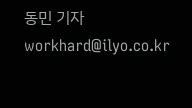동민 기자 workhard@ilyo.co.kr